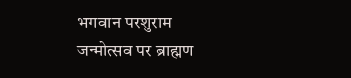भगवान परशुराम जन्मोत्सव पर ब्राह्मण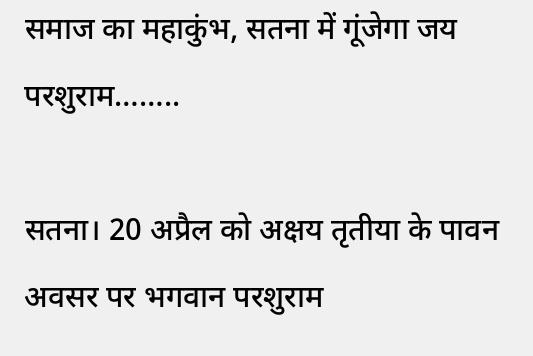समाज का महाकुंभ, सतना में गूंजेगा जय परशुराम……..

सतना। 20 अप्रैल को अक्षय तृतीया के पावन अवसर पर भगवान परशुराम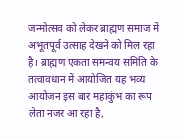जन्मोत्सव को लेकर ब्राह्मण समाज में अभूतपूर्व उत्साह देखने को मिल रहा है। ब्राह्मण एकता समन्वय समिति के तत्वावधान में आयोजित यह भव्य आयोजन इस बार महाकुंभ का रूप लेता नजर आ रहा है,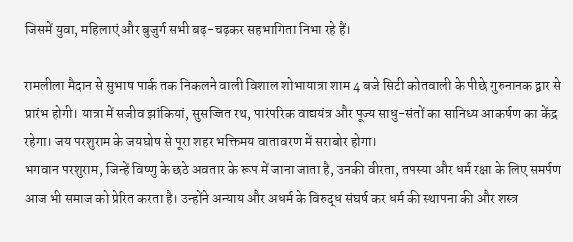जिसमें युवा, महिलाएं और बुजुर्ग सभी बढ़-चढ़कर सहभागिता निभा रहे हैं।

रामलीला मैदान से सुभाष पार्क तक निकलने वाली विशाल शोभायात्रा शाम 4 बजे सिटी कोतवाली के पीछे गुरुनानक द्वार से प्रारंभ होगी। यात्रा में सजीव झांकियां, सुसज्जित रथ, पारंपरिक वाद्ययंत्र और पूज्य साधु-संतों का सानिध्य आकर्षण का केंद्र रहेगा। जय परशुराम के जयघोष से पूरा शहर भक्तिमय वातावरण में सराबोर होगा।
भगवान परशुराम, जिन्हें विष्णु के छठे अवतार के रूप में जाना जाता है, उनकी वीरता, तपस्या और धर्म रक्षा के लिए समर्पण आज भी समाज को प्रेरित करता है। उन्होंने अन्याय और अधर्म के विरुद्ध संघर्ष कर धर्म की स्थापना की और शस्त्र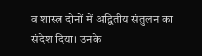व शास्त्र दोनों में अद्वितीय संतुलन का संदेश दिया। उनके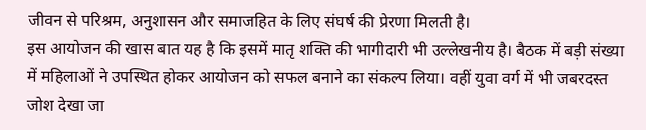जीवन से परिश्रम, अनुशासन और समाजहित के लिए संघर्ष की प्रेरणा मिलती है।
इस आयोजन की खास बात यह है कि इसमें मातृ शक्ति की भागीदारी भी उल्लेखनीय है। बैठक में बड़ी संख्या में महिलाओं ने उपस्थित होकर आयोजन को सफल बनाने का संकल्प लिया। वहीं युवा वर्ग में भी जबरदस्त जोश देखा जा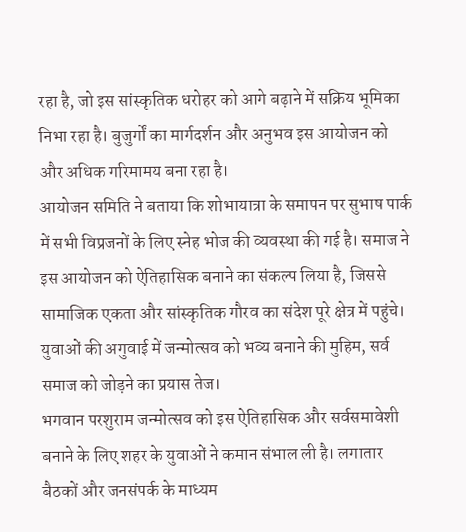रहा है, जो इस सांस्कृतिक धरोहर को आगे बढ़ाने में सक्रिय भूमिका निभा रहा है। बुजुर्गों का मार्गदर्शन और अनुभव इस आयोजन को और अधिक गरिमामय बना रहा है।
आयोजन समिति ने बताया कि शोभायात्रा के समापन पर सुभाष पार्क में सभी विप्रजनों के लिए स्नेह भोज की व्यवस्था की गई है। समाज ने इस आयोजन को ऐतिहासिक बनाने का संकल्प लिया है, जिससे सामाजिक एकता और सांस्कृतिक गौरव का संदेश पूरे क्षेत्र में पहुंचे।
युवाओं की अगुवाई में जन्मोत्सव को भव्य बनाने की मुहिम, सर्व समाज को जोड़ने का प्रयास तेज।
भगवान परशुराम जन्मोत्सव को इस ऐतिहासिक और सर्वसमावेशी बनाने के लिए शहर के युवाओं ने कमान संभाल ली है। लगातार बैठकों और जनसंपर्क के माध्यम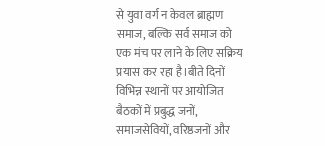से युवा वर्ग न केवल ब्राह्मण समाज, बल्कि सर्व समाज को एक मंच पर लाने के लिए सक्रिय प्रयास कर रहा है।बीते दिनों विभिन्न स्थानों पर आयोजित बैठकों में प्रबुद्ध जनों, समाजसेवियों, वरिष्ठजनों और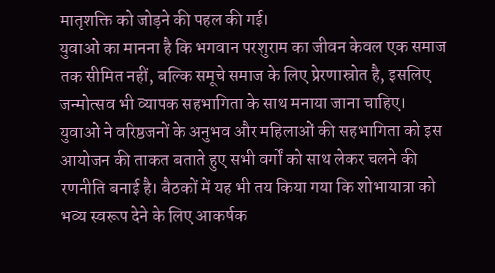मातृशक्ति को जोड़ने की पहल की गई।
युवाओं का मानना है कि भगवान परशुराम का जीवन केवल एक समाज तक सीमित नहीं, बल्कि समूचे समाज के लिए प्रेरणास्रोत है, इसलिए जन्मोत्सव भी व्यापक सहभागिता के साथ मनाया जाना चाहिए।
युवाओं ने वरिष्ठजनों के अनुभव और महिलाओं की सहभागिता को इस आयोजन की ताकत बताते हुए सभी वर्गों को साथ लेकर चलने की रणनीति बनाई है। बैठकों में यह भी तय किया गया कि शोभायात्रा को भव्य स्वरूप देने के लिए आकर्षक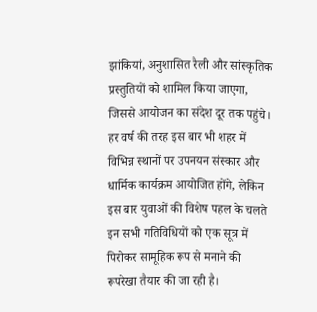झांकियां, अनुशासित रैली और सांस्कृतिक प्रस्तुतियों को शामिल किया जाएगा, जिससे आयोजन का संदेश दूर तक पहुंचे।
हर वर्ष की तरह इस बार भी शहर में विभिन्न स्थानों पर उपनयन संस्कार और धार्मिक कार्यक्रम आयोजित होंगे, लेकिन इस बार युवाओं की विशेष पहल के चलते इन सभी गतिविधियों को एक सूत्र में पिरोकर सामूहिक रूप से मनाने की रूपरेखा तैयार की जा रही है।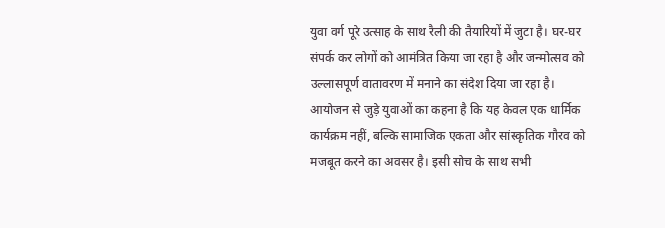युवा वर्ग पूरे उत्साह के साथ रैली की तैयारियों में जुटा है। घर-घर संपर्क कर लोगों को आमंत्रित किया जा रहा है और जन्मोत्सव को उल्लासपूर्ण वातावरण में मनाने का संदेश दिया जा रहा है।
आयोजन से जुड़े युवाओं का कहना है कि यह केवल एक धार्मिक कार्यक्रम नहीं, बल्कि सामाजिक एकता और सांस्कृतिक गौरव को मजबूत करने का अवसर है। इसी सोच के साथ सभी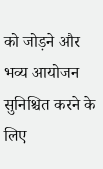को जोड़ने और भव्य आयोजन सुनिश्चित करने के लिए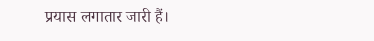प्रयास लगातार जारी हैं।